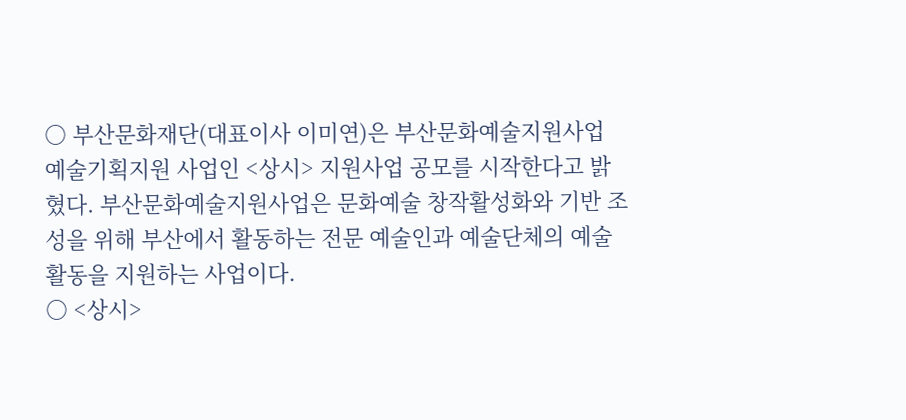○ 부산문화재단(대표이사 이미연)은 부산문화예술지원사업 예술기획지원 사업인 <상시> 지원사업 공모를 시작한다고 밝혔다. 부산문화예술지원사업은 문화예술 창작활성화와 기반 조성을 위해 부산에서 활동하는 전문 예술인과 예술단체의 예술활동을 지원하는 사업이다.
○ <상시>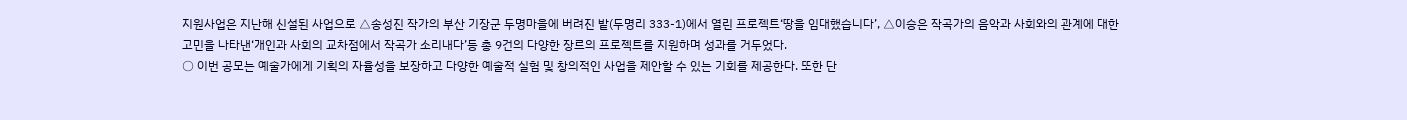지원사업은 지난해 신설된 사업으로 △송성진 작가의 부산 기장군 두명마을에 버려진 밭(두명리 333-1)에서 열린 프로젝트‘땅을 임대했습니다’, △이승은 작곡가의 음악과 사회와의 관계에 대한 고민을 나타낸‘개인과 사회의 교차점에서 작곡가 소리내다’등 총 9건의 다양한 장르의 프로젝트를 지원하며 성과를 거두었다.
○ 이번 공모는 예술가에게 기획의 자율성을 보장하고 다양한 예술적 실험 및 창의적인 사업을 제안할 수 있는 기회를 제공한다. 또한 단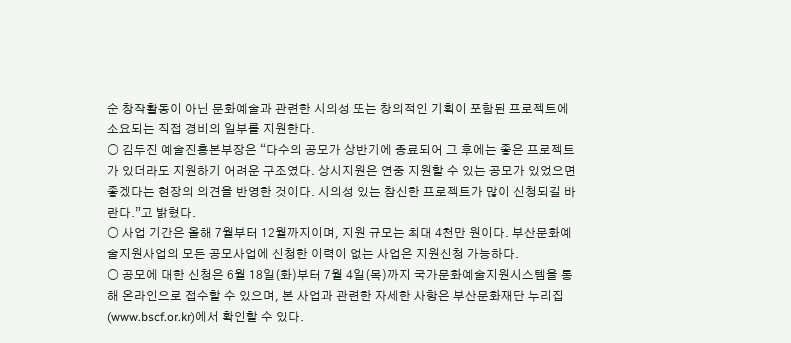순 창작활동이 아닌 문화예술과 관련한 시의성 또는 창의적인 기획이 포함된 프로젝트에 소요되는 직접 경비의 일부를 지원한다.
○ 김두진 예술진흥본부장은 “다수의 공모가 상반기에 종료되어 그 후에는 좋은 프로젝트가 있더라도 지원하기 어려운 구조였다. 상시지원은 연중 지원할 수 있는 공모가 있었으면 좋겠다는 현장의 의견을 반영한 것이다. 시의성 있는 참신한 프로젝트가 많이 신청되길 바란다.”고 밝혔다.
○ 사업 기간은 올해 7월부터 12월까지이며, 지원 규모는 최대 4천만 원이다. 부산문화예술지원사업의 모든 공모사업에 신청한 이력이 없는 사업은 지원신청 가능하다.
○ 공모에 대한 신청은 6월 18일(화)부터 7월 4일(목)까지 국가문화예술지원시스템을 통해 온라인으로 접수할 수 있으며, 본 사업과 관련한 자세한 사항은 부산문화재단 누리집(www.bscf.or.kr)에서 확인할 수 있다.